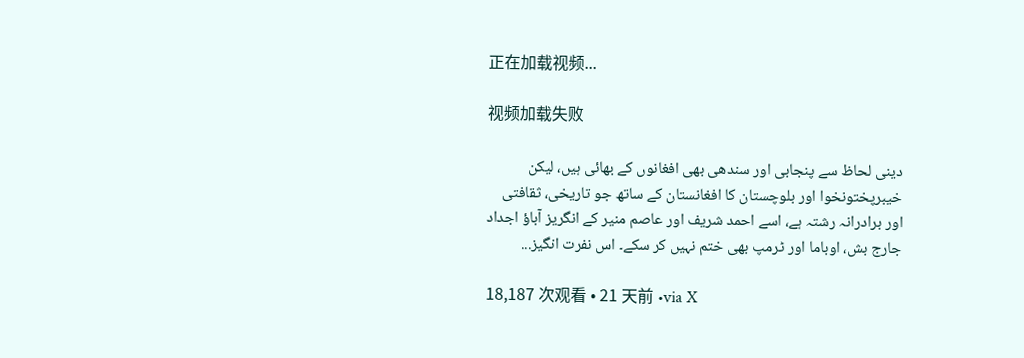正在加载视频...

视频加载失败

دینی لحاظ سے پنجابی اور سندھی بھی افغانوں کے بھائی ہیں، لیکن خیبرپختونخوا اور بلوچستان کا افغانستان کے ساتھ جو تاریخی، ثقافتی اور برادرانہ رشتہ ہے، اسے احمد شریف اور عاصم منیر کے انگریز آباؤ اجداد جارج بش، اوباما اور ٹرمپ بھی ختم نہیں کر سکے۔ اس نفرت انگیز...

18,187 次观看 • 21 天前 •via X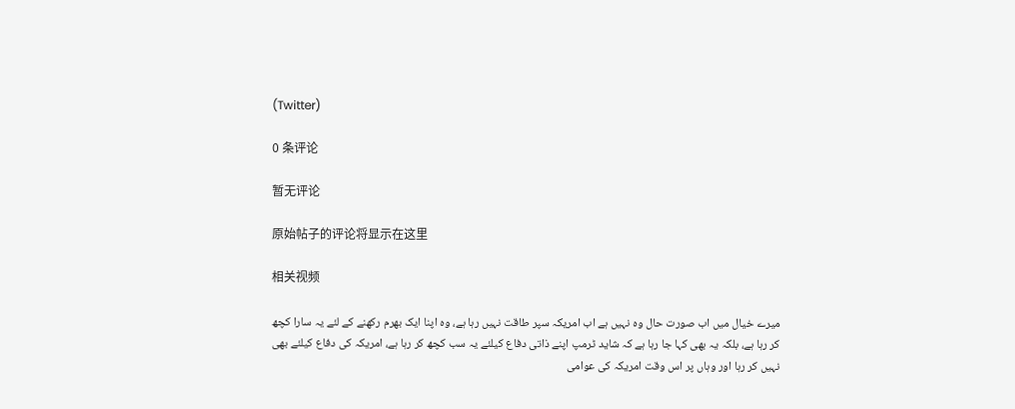(Twitter)

0 条评论

暂无评论

原始帖子的评论将显示在这里

相关视频

میرے خیال میں اب صورت حال وہ نہیں ہے اب امریکہ سپر طاقت نہیں رہا ہے، وہ اپنا ایک بھرم رکھنے کے لئے یہ سارا کچھ کر رہا ہے، بلکہ یہ بھی کہا جا رہا ہے کہ شاید ٹرمپ اپنے ذاتی دفاع کیلئے یہ سب کچھ کر رہا ہے، امریکہ کی دفاع کیلئے بھی نہیں کر رہا اور وہاں پر اس وقت امریکہ کی عوامی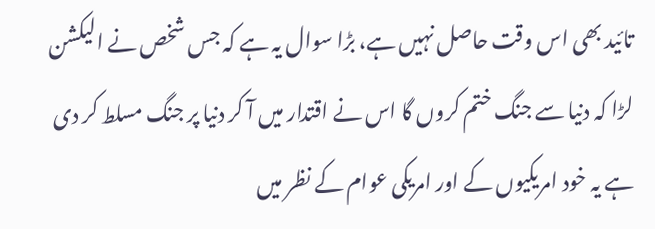تائید بھی اس وقت حاصل نہیں ہے، بڑا سوال یہ ہے کہ جس شخص نے الیکشن لڑا کہ دنیا سے جنگ ختم کروں گا اس نے اقتدار میں آ کر دنیا پر جنگ مسلط کر دی ہے یہ خود امریکیوں کے اور امریکی عوام کے نظر میں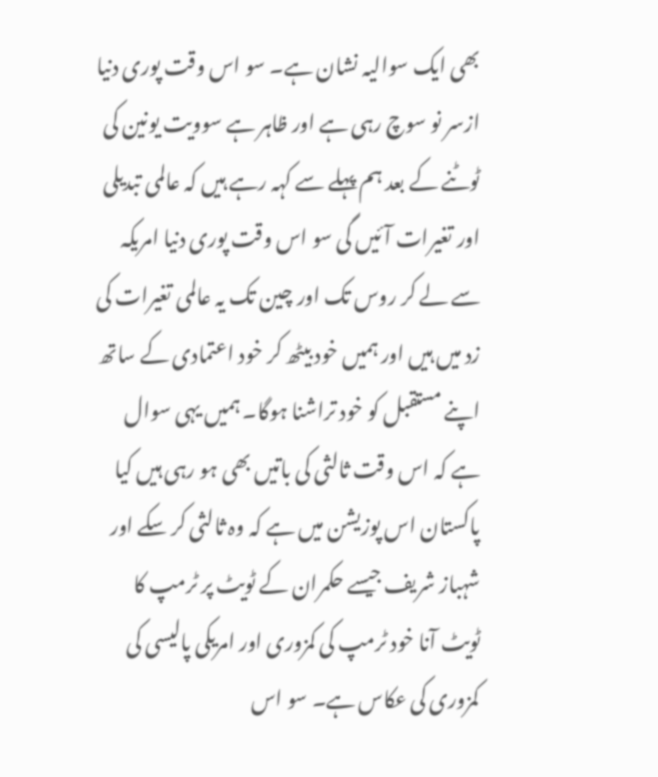بھی ایک سوالیہ نشان ہے۔ سو اس وقت پوری دنیا ازسر نو سوچ رہی ہے اور ظاہر ہے سوویت یونین کی ٹوٹنے کے بعد ہم پہلے سے کہہ رہے ہیں کہ عالمی تبدیلی اور تغیرات آئیں گی سو اس وقت پوری دنیا امریکہ سے لے کر روس تک اور چین تک یہ عالمی تغیرات کی زد میں ہیں اور ہمیں خود بیٹھ کر خود اعتمادی کے ساتھ اپنے مستقبل کو خود تراشنا ہوگا۔ ہمیں یہی سوال ہے کہ اس وقت ثالثی کی باتیں بھی ہو رہی ہیں کیا پاکستان اس پوزیشن میں ہے کہ وہ ثالثی کر سکے اور شہباز شریف جیسے حکمران کے ٹویٹ پر ٹرمپ کا ٹویٹ آنا خود ٹرمپ کی کمزوری اور امریکی پالیسی کی کمزوری کی عکاس ہے۔ سو اس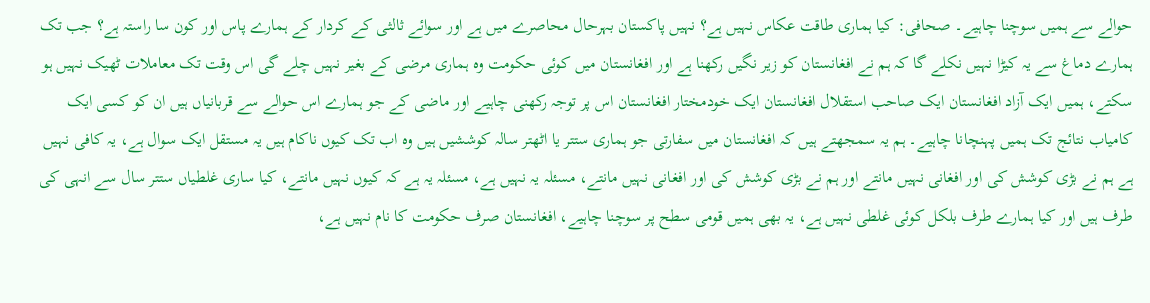حوالے سے ہمیں سوچنا چاہیے۔ صحافی: کیا ہماری طاقت عکاس نہیں ہے؟ نہیں پاکستان بہرحال محاصرے میں ہے اور سوائے ثالثی کے کردار کے ہمارے پاس اور کون سا راستہ ہے؟ جب تک ہمارے دماغ سے یہ کیڑا نہیں نکلے گا کہ ہم نے افغانستان کو زیر نگیں رکھنا ہے اور افغانستان میں کوئی حکومت وہ ہماری مرضی کے بغیر نہیں چلے گی اس وقت تک معاملات ٹھیک نہیں ہو سکتے، ہمیں ایک آزاد افغانستان ایک صاحب استقلال افغانستان ایک خودمختار افغانستان اس پر توجہ رکھنی چاہیے اور ماضی کے جو ہمارے اس حوالے سے قربانیاں ہیں ان کو کسی ایک کامیاب نتائج تک ہمیں پہنچانا چاہیے۔ ہم یہ سمجھتے ہیں کہ افغانستان میں سفارتی جو ہماری ستتر یا اٹھتر سالہ کوششیں ہیں وہ اب تک کیوں ناکام ہیں یہ مستقل ایک سوال ہے، یہ کافی نہیں ہے ہم نے بڑی کوشش کی اور افغانی نہیں مانتے اور ہم نے بڑی کوشش کی اور افغانی نہیں مانتے، مسئلہ یہ نہیں ہے، مسئلہ یہ ہے کہ کیوں نہیں مانتے، کیا ساری غلطیاں ستتر سال سے انہی کی طرف ہیں اور کیا ہمارے طرف بلکل کوئی غلطی نہیں ہے، یہ بھی ہمیں قومی سطح پر سوچنا چاہیے، افغانستان صرف حکومت کا نام نہیں ہے،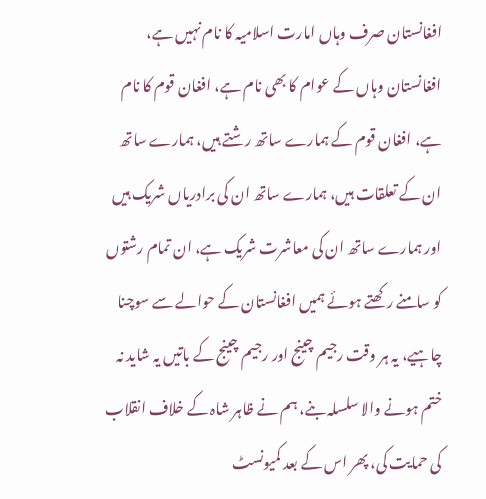افغانستان صرف وہاں امارت اسلامیہ کا نام نہیں ہے، افغانستان وہاں کے عوام کا بھی نام ہے، افغان قوم کا نام ہے، افغان قوم کے ہمارے ساتھ رشتے ہیں، ہمارے ساتھ ان کے تعلقات ہیں، ہمارے ساتھ ان کی برادریاں شریک ہیں اور ہمارے ساتھ ان کی معاشرت شریک ہے، ان تمام رشتوں کو سامنے رکھتے ہوئے ہمیں افغانستان کے حوالے سے سوچنا چاہیے، یہ ہر وقت رجیم چینج اور رجیم چینج کے باتیں یہ شاید نہ ختم ہونے والا سلسلہ بنے، ہم نے ظاہر شاہ کے خلاف انقلاب کی حمایت کی، پھر اس کے بعد کمیونسٹ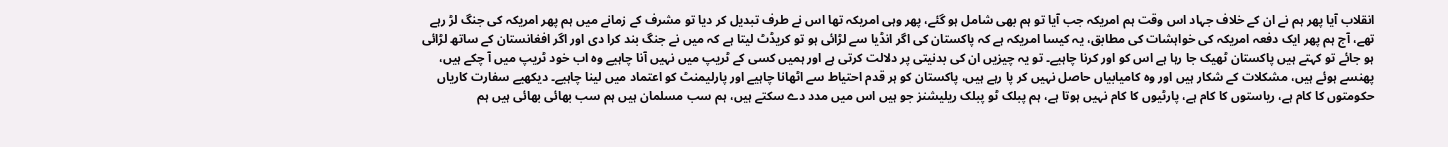انقلاب آیا پھر ہم نے ان کے خلاف جہاد اس وقت ہم امریکہ جب آیا تو ہم بھی شامل ہو گئے، پھر وہی امریکہ تھا اس نے طرف تبدیل کر دیا تو مشرف کے زمانے میں ہم پھر امریکہ کی جنگ لڑ رہے تھے، آج ہم پھر ایک دفعہ امریکہ کی خواہشات کی مطابق، یہ کیسا امریکہ ہے کہ پاکستان کی اگر انڈیا سے لڑائی ہو تو کریڈٹ لیتا ہے کہ میں نے جنگ بند کرا دی اور اگر افغانستان کے ساتھ لڑائی ہو جائے تو کہتے ہیں پاکستان ٹھیک جا رہا ہے اس کو اور کرنا چاہیے۔ تو یہ چیزیں ان کی بدنیتی پر دلالت کرتی ہے اور ہمیں کسی کے ٹریپ میں نہیں آنا چاہیے وہ اب خود ٹریپ میں آ چکے ہیں، پھنسے ہوئے ہیں، مشکلات کے شکار ہیں اور وہ کامیابیاں حاصل نہیں کر پا رہے ہیں، پاکستان کو ہر قدم احتیاط سے اٹھانا چاہیے اور پارلیمنٹ کو اعتماد میں لینا چاہیے۔ دیکھیے سفارت کاریاں حکومتوں کا کام ہے، ریاستوں کا کام ہے، پارٹیوں کا کام نہیں ہوتا ہے، ہم پبلک ٹو پبلک ریلیشنز جو ہیں اس میں مدد دے سکتے ہیں، ہم سب مسلمان ہیں ہم سب بھائی بھائی ہیں ہم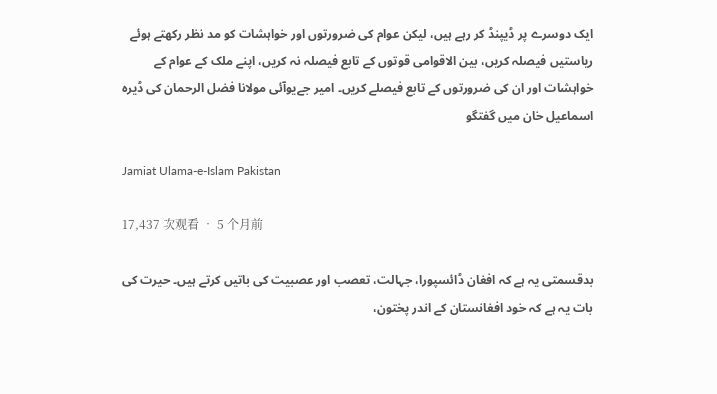ایک دوسرے پر ڈیپنڈ کر رہے ہیں، لیکن عوام کی ضرورتوں اور خواہشات کو مد نظر رکھتے ہوئے ریاستیں فیصلہ کریں، بین الاقوامی قوتوں کے تابع فیصلہ نہ کریں، اپنے ملک کے عوام کے خواہشات اور ان کی ضرورتوں کے تابع فیصلے کریں۔ امیر جےیوآئی مولانا فضل الرحمان کی ڈیرہ اسماعیل خان میں گفتگو

Jamiat Ulama-e-Islam Pakistan

17,437 次观看 • 5 个月前

بدقسمتی یہ ہے کہ افغان ڈائسپورا، جہالت، تعصب اور عصبیت کی باتیں کرتے ہیں۔ حیرت کی بات یہ ہے کہ خود افغانستان کے اندر پختون،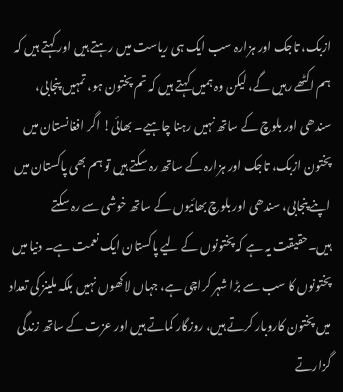ازبک، تاجک اور ہزارہ سب ایک ہی ریاست میں رہتے ہیں اور کہتے ہیں کہ ہم اکٹھے رہیں گے، لیکن وہ ہمیں کہتے ہیں کہ تم پختون ہو، تمہیں پنجابی، سندھی اور بلوچ کے ساتھ نہیں رہنا چاہیے۔ بھائی! اگر افغانستان میں پختون ازبک، تاجک اور ہزارہ کے ساتھ رہ سکتے ہیں تو ہم بھی پاکستان میں اپنے پنجابی، سندھی اور بلوچ بھائیوں کے ساتھ خوشی سے رہ سکتے ہیں۔حقیقت یہ ہے کہ پختونوں کے لیے پاکستان ایک نعمت ہے۔ دنیا میں پختونوں کا سب سے بڑا شہر کراچی ہے، جہاں لاکھوں نہیں بلکہ ملینز کی تعداد میں پختون کاروبار کرتے ہیں، روزگار کماتے ہیں اور عزت کے ساتھ زندگی گزارتے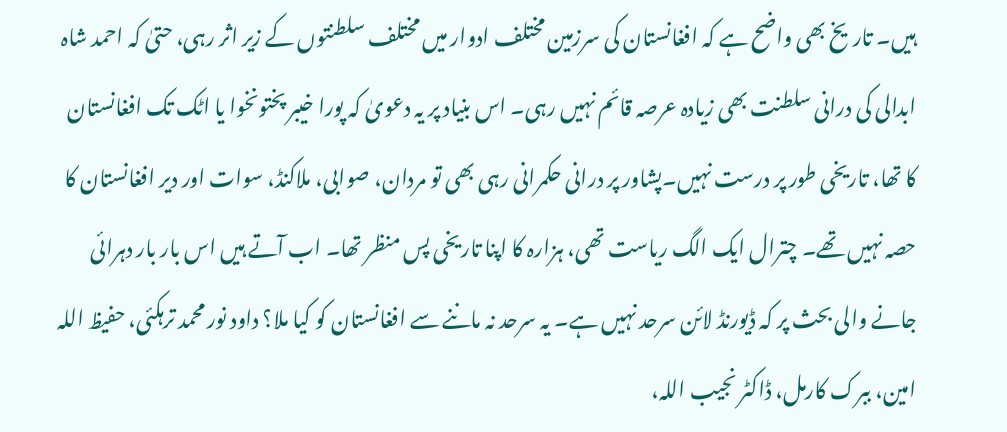ہیں۔ تاریخ بھی واضح ہے کہ افغانستان کی سرزمین مختلف ادوار میں مختلف سلطنتوں کے زیر اثر رہی، حتیٰ کہ احمد شاہ ابدالی کی درانی سلطنت بھی زیادہ عرصہ قائم نہیں رہی۔ اس بنیاد پر یہ دعویٰ کہ پورا خیبر پختونخوا یا اٹک تک افغانستان کا تھا، تاریخی طور پر درست نہیں۔پشاور پر درانی حکمرانی رہی بھی تو مردان، صوابی، ملاکنڈ، سوات اور دیر افغانستان کا حصہ نہیں تھے۔ چترال ایک الگ ریاست تھی، ہزارہ کا اپنا تاریخی پس منظر تھا۔ اب آتے ہیں اس بار بار دہرائی جانے والی بحث پر کہ ڈیورنڈ لائن سرحد نہیں ہے۔ یہ سرحد نہ ماننے سے افغانستان کو کیا ملا؟ داود نور محمد ترہکئی، حفیظ اللہ امین، ببرک کارمل، ڈاکٹر نجیب اللہ،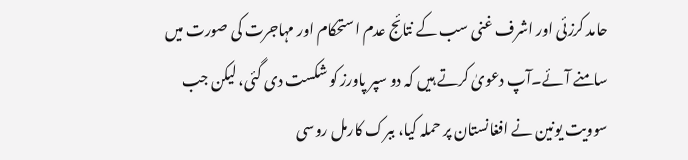حامد کرزئی اور اشرف غنی سب کے نتائج عدم استحکام اور مہاجرت کی صورت میں سامنے آئے۔آپ دعویٰ کرتے ہیں کہ دو سپر پاورز کو شکست دی گئی، لیکن جب سوویت یونین نے افغانستان پر حملہ کیا، ببرک کارمل روسی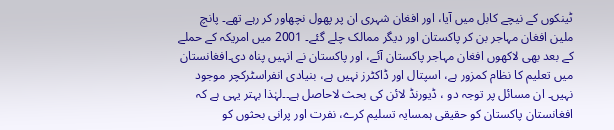ٹینکوں کے نیچے کابل میں آیا، اور افغان شہری ان پر پھول نچھاور کر رہے تھے۔ پانچ ملین افغان مہاجر بن کر پاکستان اور دیگر ممالک چلے گئے۔ 2001 میں امریکہ کے حملے کے بعد بھی لاکھوں افغان مہاجر پاکستان آئے، اور پاکستان نے انہیں پناہ دی۔افغانستان میں تعلیم کا نظام کمزور ہے، اسپتال اور ڈاکٹرز نہیں ہے، بنیادی انفراسٹرکچر موجود نہیں۔ ان مسائل پر توجہ دو ، ڈیورنڈ لائن کی بحث لاحاصل ہے۔۔لہٰذا بہتر یہی ہے کہ افغانستان پاکستان کو حقیقی ہمسایہ تسلیم کرے، نفرت اور پرانی بحثوں کو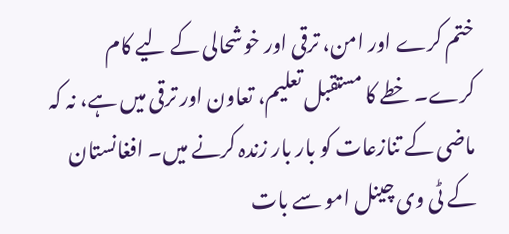ختم کرے اور امن، ترقی اور خوشحالی کے لیے کام کرے۔ خطے کا مستقبل تعلیم، تعاون اور ترقی میں ہے، نہ کہ ماضی کے تنازعات کو بار بار زندہ کرنے میں۔ افغانستان کے ٹی وی چینل امو سے بات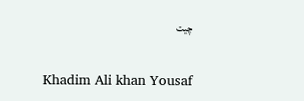چیت

Khadim Ali khan Yousaf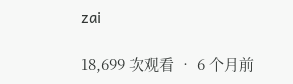zai

18,699 次观看 • 6 个月前